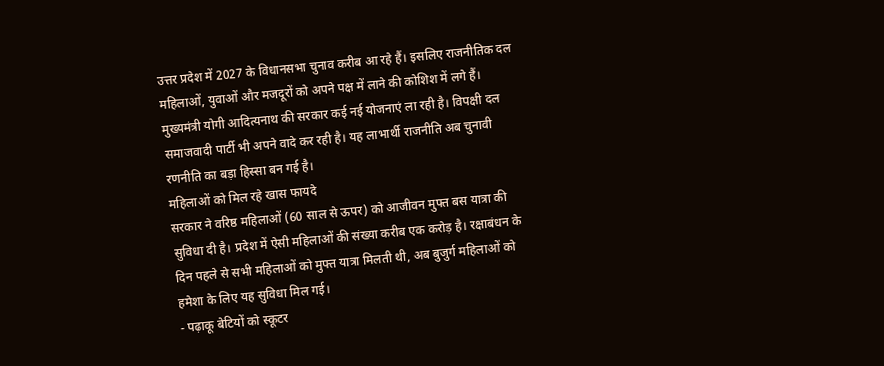उत्तर प्रदेश में 2027 के विधानसभा चुनाव करीब आ रहे हैं। इसलिए राजनीतिक दल महिलाओं, युवाओं और मजदूरों को अपने पक्ष में लाने की कोशिश में लगे हैं। मुख्यमंत्री योगी आदित्यनाथ की सरकार कई नई योजनाएं ला रही है। विपक्षी दल समाजवादी पार्टी भी अपने वादे कर रही है। यह लाभार्थी राजनीति अब चुनावी रणनीति का बड़ा हिस्सा बन गई है।
महिलाओं को मिल रहे खास फायदे
सरकार ने वरिष्ठ महिलाओं (60 साल से ऊपर) को आजीवन मुफ्त बस यात्रा की सुविधा दी है। प्रदेश में ऐसी महिलाओं की संख्या करीब एक करोड़ है। रक्षाबंधन के दिन पहले से सभी महिलाओं को मुफ्त यात्रा मिलती थी, अब बुजुर्ग महिलाओं को हमेशा के लिए यह सुविधा मिल गई।
- पढ़ाकू बेटियों को स्कूटर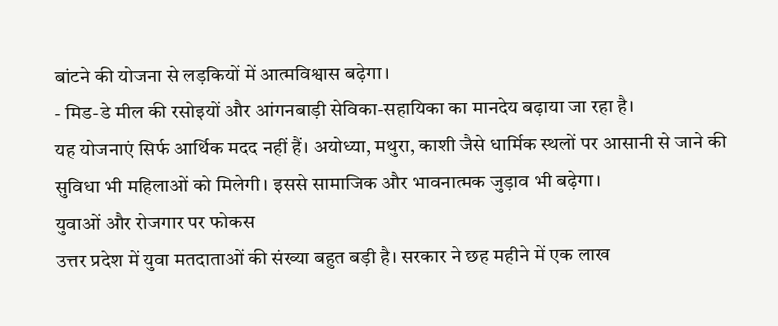बांटने की योजना से लड़कियों में आत्मविश्वास बढ़ेगा।
- मिड-डे मील की रसोइयों और आंगनबाड़ी सेविका-सहायिका का मानदेय बढ़ाया जा रहा है।
यह योजनाएं सिर्फ आर्थिक मदद नहीं हैं। अयोध्या, मथुरा, काशी जैसे धार्मिक स्थलों पर आसानी से जाने की सुविधा भी महिलाओं को मिलेगी। इससे सामाजिक और भावनात्मक जुड़ाव भी बढ़ेगा।
युवाओं और रोजगार पर फोकस
उत्तर प्रदेश में युवा मतदाताओं की संख्या बहुत बड़ी है। सरकार ने छह महीने में एक लाख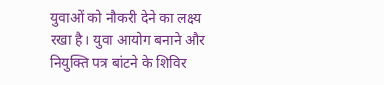युवाओं को नौकरी देने का लक्ष्य रखा है। युवा आयोग बनाने और नियुक्ति पत्र बांटने के शिविर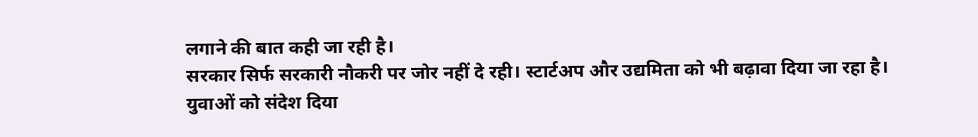लगाने की बात कही जा रही है।
सरकार सिर्फ सरकारी नौकरी पर जोर नहीं दे रही। स्टार्टअप और उद्यमिता को भी बढ़ावा दिया जा रहा है। युवाओं को संदेश दिया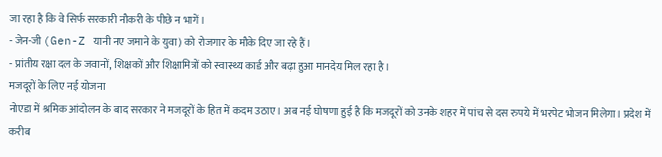जा रहा है कि वे सिर्फ सरकारी नौकरी के पीछे न भागें।
- जेन-जी (Gen-Z यानी नए जमाने के युवा) को रोजगार के मौके दिए जा रहे हैं।
- प्रांतीय रक्षा दल के जवानों, शिक्षकों और शिक्षामित्रों को स्वास्थ्य कार्ड और बढ़ा हुआ मानदेय मिल रहा है।
मजदूरों के लिए नई योजना
नोएडा में श्रमिक आंदोलन के बाद सरकार ने मजदूरों के हित में कदम उठाए। अब नई घोषणा हुई है कि मजदूरों को उनके शहर में पांच से दस रुपये में भरपेट भोजन मिलेगा। प्रदेश में करीब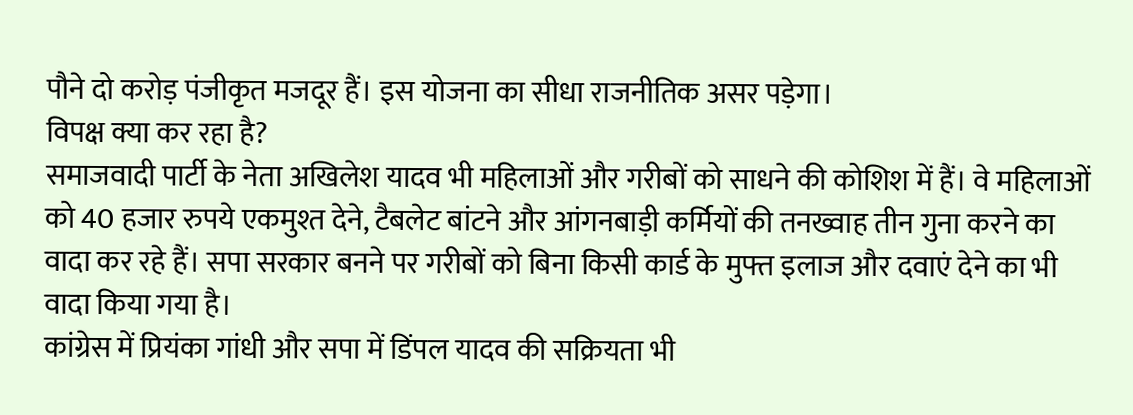पौने दो करोड़ पंजीकृत मजदूर हैं। इस योजना का सीधा राजनीतिक असर पड़ेगा।
विपक्ष क्या कर रहा है?
समाजवादी पार्टी के नेता अखिलेश यादव भी महिलाओं और गरीबों को साधने की कोशिश में हैं। वे महिलाओं को 40 हजार रुपये एकमुश्त देने, टैबलेट बांटने और आंगनबाड़ी कर्मियों की तनख्वाह तीन गुना करने का वादा कर रहे हैं। सपा सरकार बनने पर गरीबों को बिना किसी कार्ड के मुफ्त इलाज और दवाएं देने का भी वादा किया गया है।
कांग्रेस में प्रियंका गांधी और सपा में डिंपल यादव की सक्रियता भी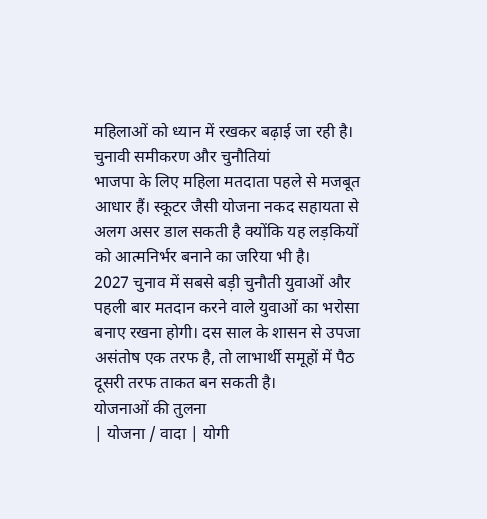महिलाओं को ध्यान में रखकर बढ़ाई जा रही है।
चुनावी समीकरण और चुनौतियां
भाजपा के लिए महिला मतदाता पहले से मजबूत आधार हैं। स्कूटर जैसी योजना नकद सहायता से अलग असर डाल सकती है क्योंकि यह लड़कियों को आत्मनिर्भर बनाने का जरिया भी है।
2027 चुनाव में सबसे बड़ी चुनौती युवाओं और पहली बार मतदान करने वाले युवाओं का भरोसा बनाए रखना होगी। दस साल के शासन से उपजा असंतोष एक तरफ है, तो लाभार्थी समूहों में पैठ दूसरी तरफ ताकत बन सकती है।
योजनाओं की तुलना
| योजना / वादा | योगी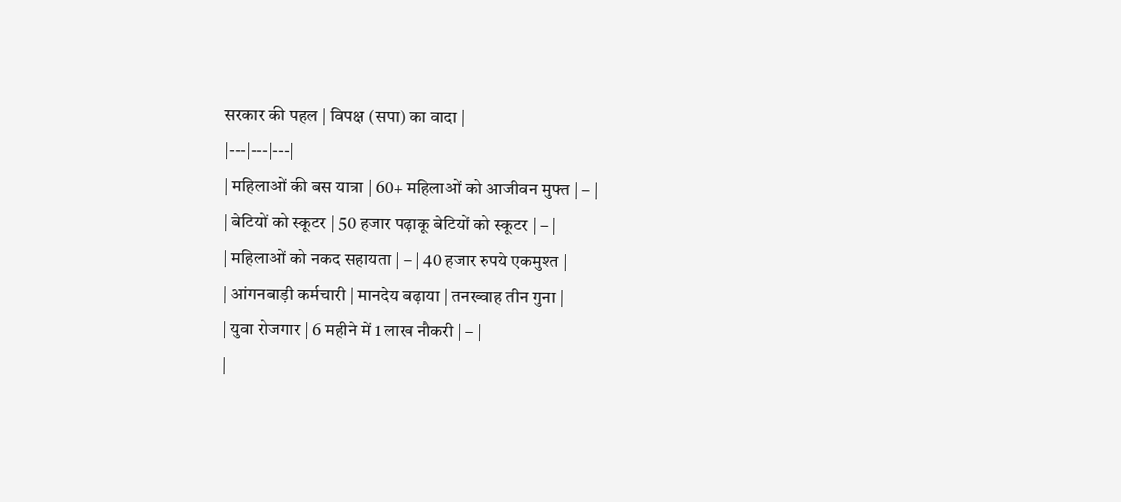सरकार की पहल | विपक्ष (सपा) का वादा |
|---|---|---|
| महिलाओं की बस यात्रा | 60+ महिलाओं को आजीवन मुफ्त | – |
| बेटियों को स्कूटर | 50 हजार पढ़ाकू बेटियों को स्कूटर | – |
| महिलाओं को नकद सहायता | – | 40 हजार रुपये एकमुश्त |
| आंगनबाड़ी कर्मचारी | मानदेय बढ़ाया | तनख्वाह तीन गुना |
| युवा रोजगार | 6 महीने में 1 लाख नौकरी | – |
|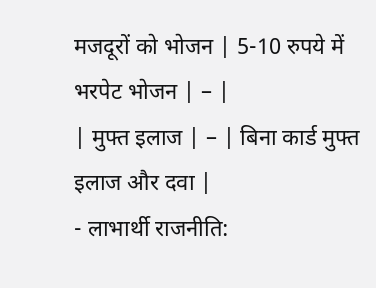मजदूरों को भोजन | 5-10 रुपये में भरपेट भोजन | – |
| मुफ्त इलाज | – | बिना कार्ड मुफ्त इलाज और दवा |
- लाभार्थी राजनीति: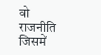वो राजनीति जिसमें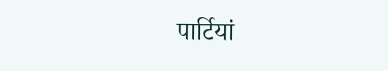पार्टियां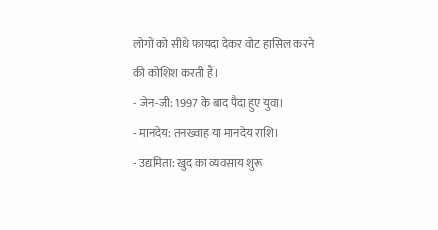लोगों को सीधे फायदा देकर वोट हासिल करने की कोशिश करती हैं।
- जेन-जी: 1997 के बाद पैदा हुए युवा।
- मानदेय: तनख्वाह या मानदेय राशि।
- उद्यमिता: खुद का व्यवसाय शुरू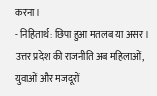करना।
- निहितार्थ: छिपा हुआ मतलब या असर।
उत्तर प्रदेश की राजनीति अब महिलाओं, युवाओं और मजदूरों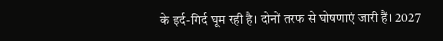के इर्द-गिर्द घूम रही है। दोनों तरफ से घोषणाएं जारी हैं। 2027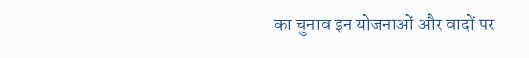का चुनाव इन योजनाओं और वादों पर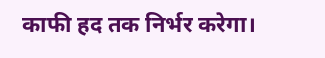काफी हद तक निर्भर करेगा।